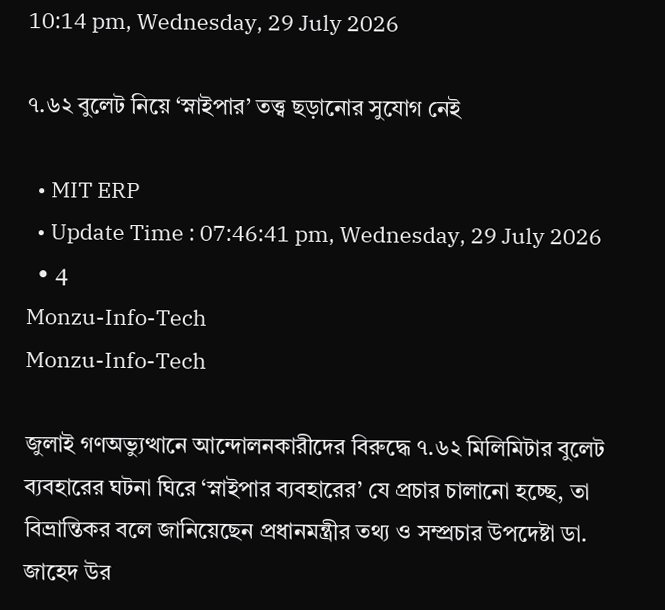10:14 pm, Wednesday, 29 July 2026

৭.৬২ বুলেট নিয়ে ‘স্নাইপার’ তত্ত্ব ছড়ানোর সুযোগ নেই

  • MIT ERP
  • Update Time : 07:46:41 pm, Wednesday, 29 July 2026
  • 4
Monzu-Info-Tech
Monzu-Info-Tech

জুলাই গণঅভ্যুত্থানে আন্দোলনকারীদের বিরুদ্ধে ৭.৬২ মিলিমিটার বুলেট ব্যবহারের ঘটনা ঘিরে ‘স্নাইপার ব্যবহারের’ যে প্রচার চালানো হচ্ছে, তা বিভ্রান্তিকর বলে জানিয়েছেন প্রধানমন্ত্রীর তথ্য ও সম্প্রচার উপদেষ্টা ডা. জাহেদ উর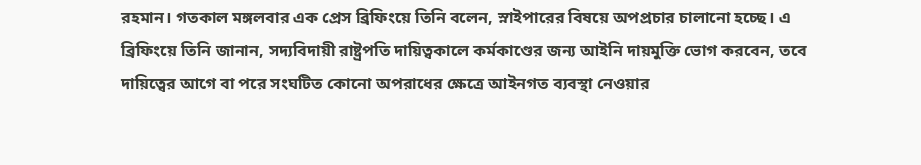রহমান। গতকাল মঙ্গলবার এক প্রেস ব্রিফিংয়ে তিনি বলেন, স্নাইপারের বিষয়ে অপপ্রচার চালানো হচ্ছে। এ ব্রিফিংয়ে তিনি জানান, সদ্যবিদায়ী রাষ্ট্রপতি দায়িত্বকালে কর্মকাণ্ডের জন্য আইনি দায়মুক্তি ভোগ করবেন, তবে দায়িত্বের আগে বা পরে সংঘটিত কোনো অপরাধের ক্ষেত্রে আইনগত ব্যবস্থা নেওয়ার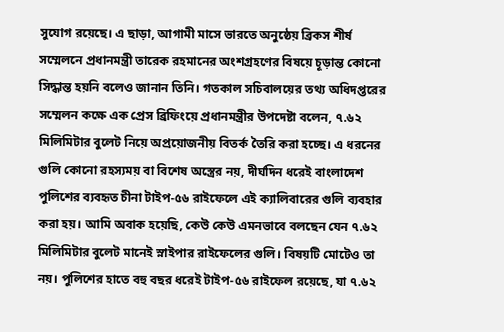সুযোগ রয়েছে। এ ছাড়া, আগামী মাসে ভারতে অনুষ্ঠেয় ব্রিকস শীর্ষ সম্মেলনে প্রধানমন্ত্রী তারেক রহমানের অংশগ্রহণের বিষয়ে চূড়ান্ত কোনো সিদ্ধান্ত হয়নি বলেও জানান তিনি। গতকাল সচিবালয়ের তথ্য অধিদপ্তরের সম্মেলন কক্ষে এক প্রেস ব্রিফিংয়ে প্রধানমন্ত্রীর উপদেষ্টা বলেন, ৭.৬২ মিলিমিটার বুলেট নিয়ে অপ্রয়োজনীয় বিতর্ক তৈরি করা হচ্ছে। এ ধরনের গুলি কোনো রহস্যময় বা বিশেষ অস্ত্রের নয়, দীর্ঘদিন ধরেই বাংলাদেশ পুলিশের ব্যবহৃত চীনা টাইপ-৫৬ রাইফেলে এই ক্যালিবারের গুলি ব্যবহার করা হয়। আমি অবাক হয়েছি, কেউ কেউ এমনভাবে বলছেন যেন ৭.৬২ মিলিমিটার বুলেট মানেই স্নাইপার রাইফেলের গুলি। বিষয়টি মোটেও তা নয়। পুলিশের হাতে বহু বছর ধরেই টাইপ-৫৬ রাইফেল রয়েছে, যা ৭.৬২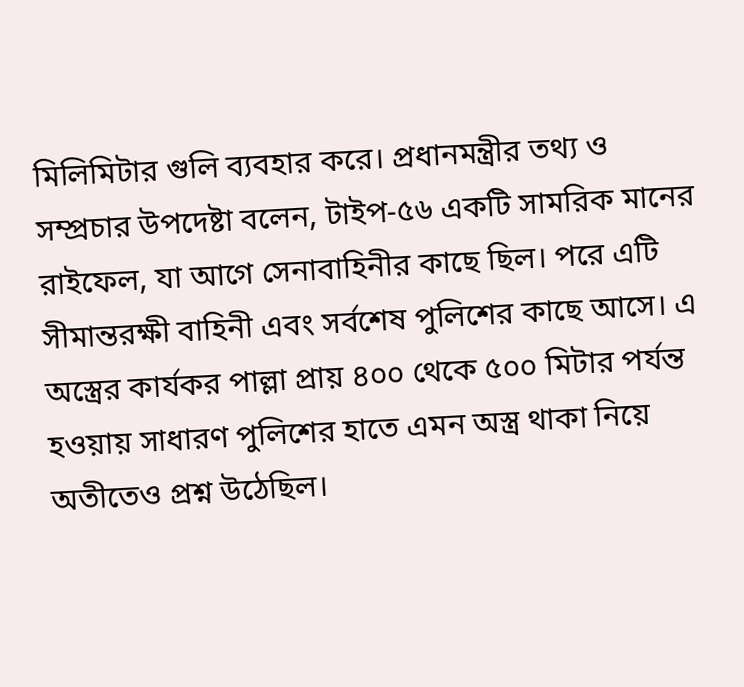মিলিমিটার গুলি ব্যবহার করে। প্রধানমন্ত্রীর তথ্য ও সম্প্রচার উপদেষ্টা বলেন, টাইপ-৫৬ একটি সামরিক মানের রাইফেল, যা আগে সেনাবাহিনীর কাছে ছিল। পরে এটি সীমান্তরক্ষী বাহিনী এবং সর্বশেষ পুলিশের কাছে আসে। এ অস্ত্রের কার্যকর পাল্লা প্রায় ৪০০ থেকে ৫০০ মিটার পর্যন্ত হওয়ায় সাধারণ পুলিশের হাতে এমন অস্ত্র থাকা নিয়ে অতীতেও প্রশ্ন উঠেছিল।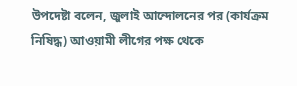উপদেষ্টা বলেন, জুলাই আন্দোলনের পর (কার্যক্রম নিষিদ্ধ) আওয়ামী লীগের পক্ষ থেকে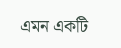এমন একটি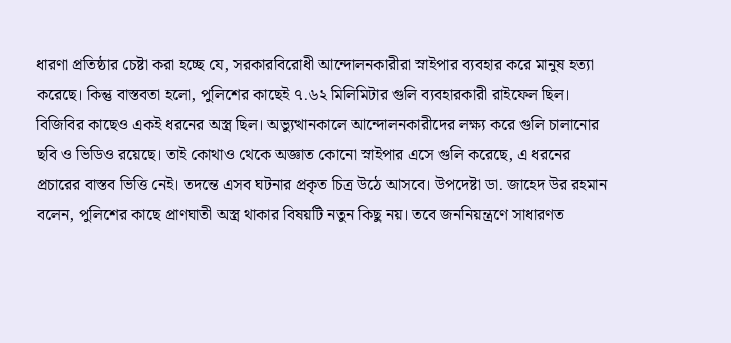ধারণা প্রতিষ্ঠার চেষ্টা করা হচ্ছে যে, সরকারবিরোধী আন্দোলনকারীরা স্নাইপার ব্যবহার করে মানুষ হত্যা করেছে। কিন্তু বাস্তবতা হলো, পুলিশের কাছেই ৭.৬২ মিলিমিটার গুলি ব্যবহারকারী রাইফেল ছিল। বিজিবির কাছেও একই ধরনের অস্ত্র ছিল। অভ্যুত্থানকালে আন্দোলনকারীদের লক্ষ্য করে গুলি চালানোর ছবি ও ভিডিও রয়েছে। তাই কোথাও থেকে অজ্ঞাত কোনো স্নাইপার এসে গুলি করেছে, এ ধরনের প্রচারের বাস্তব ভিত্তি নেই। তদন্তে এসব ঘটনার প্রকৃত চিত্র উঠে আসবে। উপদেষ্টা ডা. জাহেদ উর রহমান বলেন, পুলিশের কাছে প্রাণঘাতী অস্ত্র থাকার বিষয়টি নতুন কিছু নয়। তবে জননিয়ন্ত্রণে সাধারণত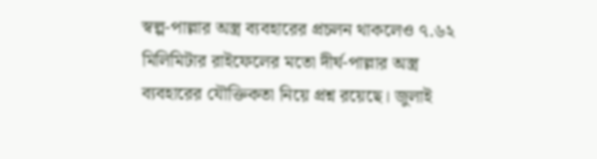স্বল্প-পাল্লার অস্ত্র ব্যবহারের প্রচলন থাকলেও ৭.৬২ মিলিমিটার রাইফেলের মতো দীর্ঘ-পাল্লার অস্ত্র ব্যবহারের যৌক্তিকতা নিয়ে প্রশ্ন রয়েছে। জুলাই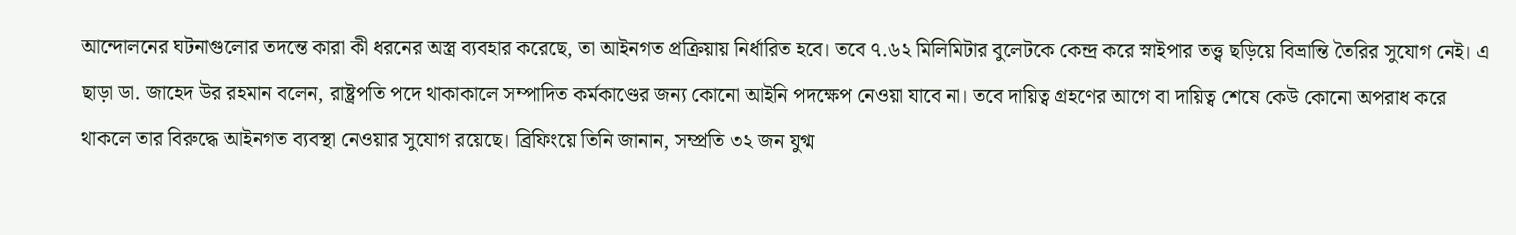আন্দোলনের ঘটনাগুলোর তদন্তে কারা কী ধরনের অস্ত্র ব্যবহার করেছে, তা আইনগত প্রক্রিয়ায় নির্ধারিত হবে। তবে ৭.৬২ মিলিমিটার বুলেটকে কেন্দ্র করে স্নাইপার তত্ত্ব ছড়িয়ে বিভ্রান্তি তৈরির সুযোগ নেই। এ ছাড়া ডা. জাহেদ উর রহমান বলেন, রাষ্ট্রপতি পদে থাকাকালে সম্পাদিত কর্মকাণ্ডের জন্য কোনো আইনি পদক্ষেপ নেওয়া যাবে না। তবে দায়িত্ব গ্রহণের আগে বা দায়িত্ব শেষে কেউ কোনো অপরাধ করে থাকলে তার বিরুদ্ধে আইনগত ব্যবস্থা নেওয়ার সুযোগ রয়েছে। ব্রিফিংয়ে তিনি জানান, সম্প্রতি ৩২ জন যুগ্ম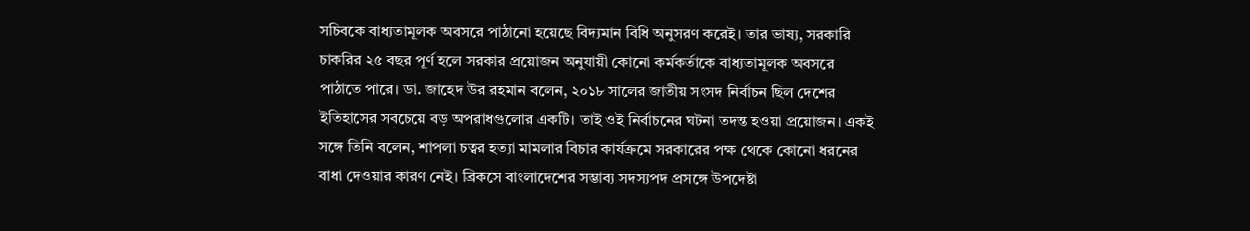সচিবকে বাধ্যতামূলক অবসরে পাঠানো হয়েছে বিদ্যমান বিধি অনুসরণ করেই। তার ভাষ্য, সরকারি চাকরির ২৫ বছর পূর্ণ হলে সরকার প্রয়োজন অনুযায়ী কোনো কর্মকর্তাকে বাধ্যতামূলক অবসরে পাঠাতে পারে। ডা. জাহেদ উর রহমান বলেন, ২০১৮ সালের জাতীয় সংসদ নির্বাচন ছিল দেশের ইতিহাসের সবচেয়ে বড় অপরাধগুলোর একটি। তাই ওই নির্বাচনের ঘটনা তদন্ত হওয়া প্রয়োজন। একই সঙ্গে তিনি বলেন, শাপলা চত্বর হত্যা মামলার বিচার কার্যক্রমে সরকারের পক্ষ থেকে কোনো ধরনের বাধা দেওয়ার কারণ নেই। ব্রিকসে বাংলাদেশের সম্ভাব্য সদস্যপদ প্রসঙ্গে উপদেষ্টা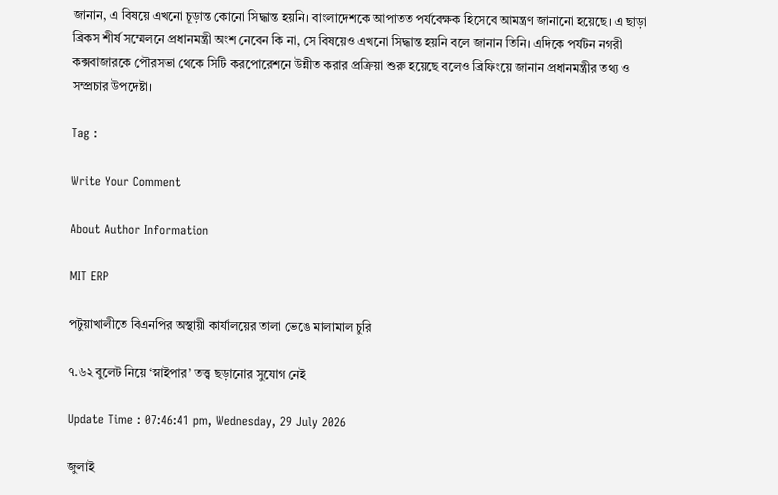জানান, এ বিষয়ে এখনো চূড়ান্ত কোনো সিদ্ধান্ত হয়নি। বাংলাদেশকে আপাতত পর্যবেক্ষক হিসেবে আমন্ত্রণ জানানো হয়েছে। এ ছাড়া ব্রিকস শীর্ষ সম্মেলনে প্রধানমন্ত্রী অংশ নেবেন কি না, সে বিষয়েও এখনো সিদ্ধান্ত হয়নি বলে জানান তিনি। এদিকে পর্যটন নগরী কক্সবাজারকে পৌরসভা থেকে সিটি করপোরেশনে উন্নীত করার প্রক্রিয়া শুরু হয়েছে বলেও ব্রিফিংয়ে জানান প্রধানমন্ত্রীর তথ্য ও সম্প্রচার উপদেষ্টা।

Tag :

Write Your Comment

About Author Information

MIT ERP

পটুয়াখালীতে বিএনপির অস্থায়ী কার্যালয়ের তালা ভেঙে মালামাল চুরি

৭.৬২ বুলেট নিয়ে ‘স্নাইপার’ তত্ত্ব ছড়ানোর সুযোগ নেই

Update Time : 07:46:41 pm, Wednesday, 29 July 2026

জুলাই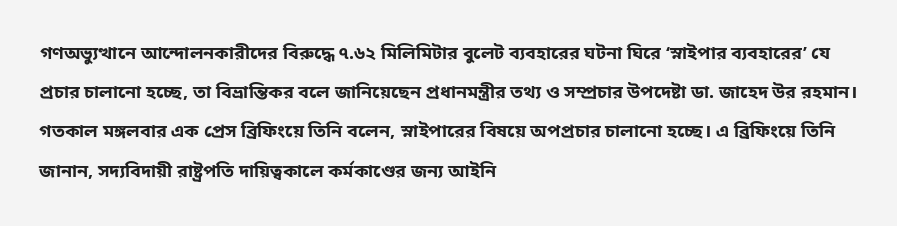গণঅভ্যুত্থানে আন্দোলনকারীদের বিরুদ্ধে ৭.৬২ মিলিমিটার বুলেট ব্যবহারের ঘটনা ঘিরে ‘স্নাইপার ব্যবহারের’ যে প্রচার চালানো হচ্ছে, তা বিভ্রান্তিকর বলে জানিয়েছেন প্রধানমন্ত্রীর তথ্য ও সম্প্রচার উপদেষ্টা ডা. জাহেদ উর রহমান। গতকাল মঙ্গলবার এক প্রেস ব্রিফিংয়ে তিনি বলেন, স্নাইপারের বিষয়ে অপপ্রচার চালানো হচ্ছে। এ ব্রিফিংয়ে তিনি জানান, সদ্যবিদায়ী রাষ্ট্রপতি দায়িত্বকালে কর্মকাণ্ডের জন্য আইনি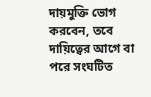দায়মুক্তি ভোগ করবেন, তবে দায়িত্বের আগে বা পরে সংঘটিত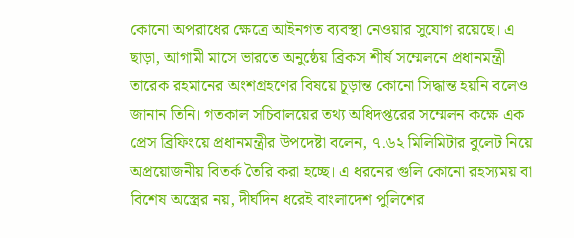কোনো অপরাধের ক্ষেত্রে আইনগত ব্যবস্থা নেওয়ার সুযোগ রয়েছে। এ ছাড়া, আগামী মাসে ভারতে অনুষ্ঠেয় ব্রিকস শীর্ষ সম্মেলনে প্রধানমন্ত্রী তারেক রহমানের অংশগ্রহণের বিষয়ে চূড়ান্ত কোনো সিদ্ধান্ত হয়নি বলেও জানান তিনি। গতকাল সচিবালয়ের তথ্য অধিদপ্তরের সম্মেলন কক্ষে এক প্রেস ব্রিফিংয়ে প্রধানমন্ত্রীর উপদেষ্টা বলেন, ৭.৬২ মিলিমিটার বুলেট নিয়ে অপ্রয়োজনীয় বিতর্ক তৈরি করা হচ্ছে। এ ধরনের গুলি কোনো রহস্যময় বা বিশেষ অস্ত্রের নয়, দীর্ঘদিন ধরেই বাংলাদেশ পুলিশের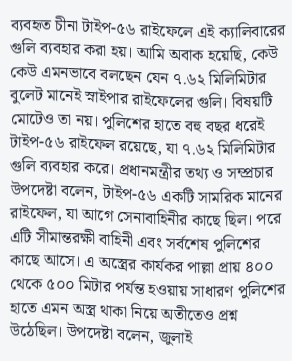ব্যবহৃত চীনা টাইপ-৫৬ রাইফেলে এই ক্যালিবারের গুলি ব্যবহার করা হয়। আমি অবাক হয়েছি, কেউ কেউ এমনভাবে বলছেন যেন ৭.৬২ মিলিমিটার বুলেট মানেই স্নাইপার রাইফেলের গুলি। বিষয়টি মোটেও তা নয়। পুলিশের হাতে বহু বছর ধরেই টাইপ-৫৬ রাইফেল রয়েছে, যা ৭.৬২ মিলিমিটার গুলি ব্যবহার করে। প্রধানমন্ত্রীর তথ্য ও সম্প্রচার উপদেষ্টা বলেন, টাইপ-৫৬ একটি সামরিক মানের রাইফেল, যা আগে সেনাবাহিনীর কাছে ছিল। পরে এটি সীমান্তরক্ষী বাহিনী এবং সর্বশেষ পুলিশের কাছে আসে। এ অস্ত্রের কার্যকর পাল্লা প্রায় ৪০০ থেকে ৫০০ মিটার পর্যন্ত হওয়ায় সাধারণ পুলিশের হাতে এমন অস্ত্র থাকা নিয়ে অতীতেও প্রশ্ন উঠেছিল। উপদেষ্টা বলেন, জুলাই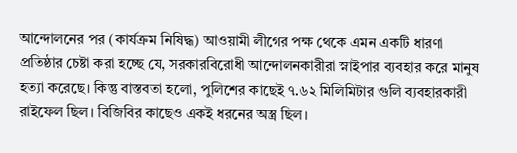আন্দোলনের পর (কার্যক্রম নিষিদ্ধ) আওয়ামী লীগের পক্ষ থেকে এমন একটি ধারণা প্রতিষ্ঠার চেষ্টা করা হচ্ছে যে, সরকারবিরোধী আন্দোলনকারীরা স্নাইপার ব্যবহার করে মানুষ হত্যা করেছে। কিন্তু বাস্তবতা হলো, পুলিশের কাছেই ৭.৬২ মিলিমিটার গুলি ব্যবহারকারী রাইফেল ছিল। বিজিবির কাছেও একই ধরনের অস্ত্র ছিল।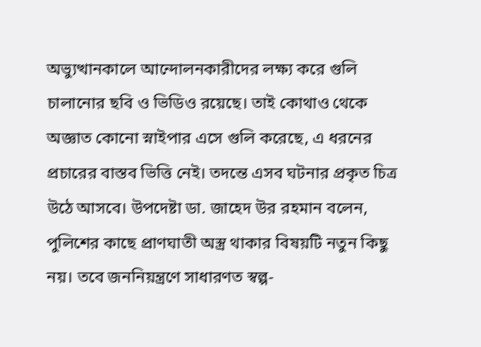অভ্যুত্থানকালে আন্দোলনকারীদের লক্ষ্য করে গুলি চালানোর ছবি ও ভিডিও রয়েছে। তাই কোথাও থেকে অজ্ঞাত কোনো স্নাইপার এসে গুলি করেছে, এ ধরনের প্রচারের বাস্তব ভিত্তি নেই। তদন্তে এসব ঘটনার প্রকৃত চিত্র উঠে আসবে। উপদেষ্টা ডা. জাহেদ উর রহমান বলেন, পুলিশের কাছে প্রাণঘাতী অস্ত্র থাকার বিষয়টি নতুন কিছু নয়। তবে জননিয়ন্ত্রণে সাধারণত স্বল্প-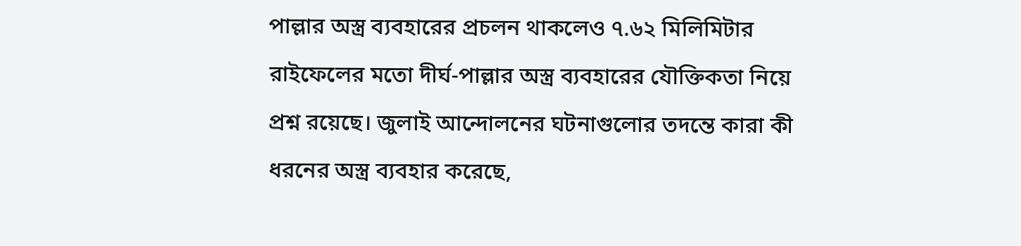পাল্লার অস্ত্র ব্যবহারের প্রচলন থাকলেও ৭.৬২ মিলিমিটার রাইফেলের মতো দীর্ঘ-পাল্লার অস্ত্র ব্যবহারের যৌক্তিকতা নিয়ে প্রশ্ন রয়েছে। জুলাই আন্দোলনের ঘটনাগুলোর তদন্তে কারা কী ধরনের অস্ত্র ব্যবহার করেছে,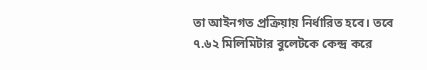তা আইনগত প্রক্রিয়ায় নির্ধারিত হবে। তবে ৭.৬২ মিলিমিটার বুলেটকে কেন্দ্র করে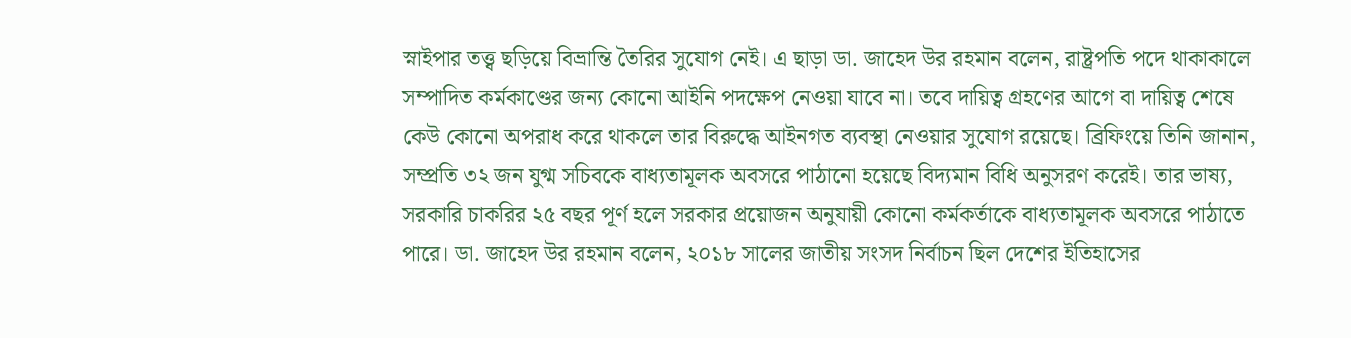স্নাইপার তত্ত্ব ছড়িয়ে বিভ্রান্তি তৈরির সুযোগ নেই। এ ছাড়া ডা. জাহেদ উর রহমান বলেন, রাষ্ট্রপতি পদে থাকাকালে সম্পাদিত কর্মকাণ্ডের জন্য কোনো আইনি পদক্ষেপ নেওয়া যাবে না। তবে দায়িত্ব গ্রহণের আগে বা দায়িত্ব শেষে কেউ কোনো অপরাধ করে থাকলে তার বিরুদ্ধে আইনগত ব্যবস্থা নেওয়ার সুযোগ রয়েছে। ব্রিফিংয়ে তিনি জানান, সম্প্রতি ৩২ জন যুগ্ম সচিবকে বাধ্যতামূলক অবসরে পাঠানো হয়েছে বিদ্যমান বিধি অনুসরণ করেই। তার ভাষ্য, সরকারি চাকরির ২৫ বছর পূর্ণ হলে সরকার প্রয়োজন অনুযায়ী কোনো কর্মকর্তাকে বাধ্যতামূলক অবসরে পাঠাতে পারে। ডা. জাহেদ উর রহমান বলেন, ২০১৮ সালের জাতীয় সংসদ নির্বাচন ছিল দেশের ইতিহাসের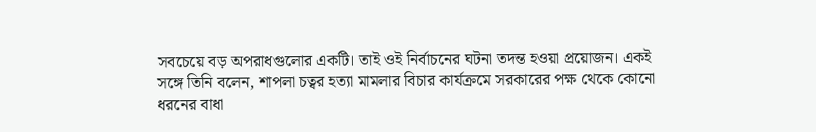সবচেয়ে বড় অপরাধগুলোর একটি। তাই ওই নির্বাচনের ঘটনা তদন্ত হওয়া প্রয়োজন। একই সঙ্গে তিনি বলেন, শাপলা চত্বর হত্যা মামলার বিচার কার্যক্রমে সরকারের পক্ষ থেকে কোনো ধরনের বাধা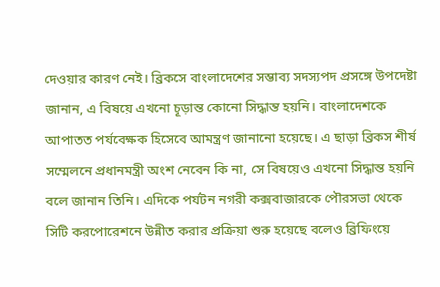দেওয়ার কারণ নেই। ব্রিকসে বাংলাদেশের সম্ভাব্য সদস্যপদ প্রসঙ্গে উপদেষ্টা জানান, এ বিষয়ে এখনো চূড়ান্ত কোনো সিদ্ধান্ত হয়নি। বাংলাদেশকে আপাতত পর্যবেক্ষক হিসেবে আমন্ত্রণ জানানো হয়েছে। এ ছাড়া ব্রিকস শীর্ষ সম্মেলনে প্রধানমন্ত্রী অংশ নেবেন কি না, সে বিষয়েও এখনো সিদ্ধান্ত হয়নি বলে জানান তিনি। এদিকে পর্যটন নগরী কক্সবাজারকে পৌরসভা থেকে সিটি করপোরেশনে উন্নীত করার প্রক্রিয়া শুরু হয়েছে বলেও ব্রিফিংয়ে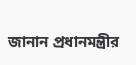জানান প্রধানমন্ত্রীর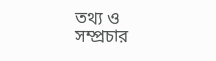তথ্য ও সম্প্রচার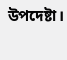উপদেষ্টা।